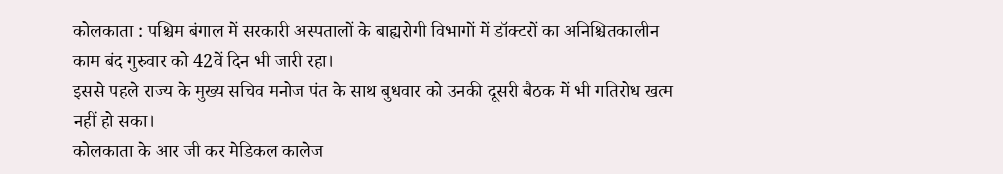कोलकाता : पश्चिम बंगाल में सरकारी अस्पतालों के बाह्यरोगी विभागों में डॉक्टरों का अनिश्चितकालीन काम बंद गुरुवार को 42वें दिन भी जारी रहा।
इससे पहले राज्य के मुख्य सचिव मनोज पंत के साथ बुधवार को उनकी दूसरी बैठक में भी गतिरोध खत्म नहीं हो सका।
कोलकाता के आर जी कर मेडिकल कालेज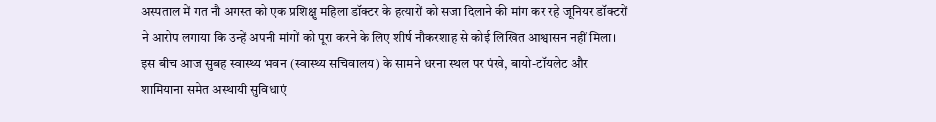अस्पताल में गत नौ अगस्त को एक प्रशिक्षु महिला डॉक्टर के हत्यारों को सजा दिलाने की मांग कर रहे जूनियर डॉक्टरों ने आरोप लगाया कि उन्हें अपनी मांगों को पूरा करने के लिए शीर्ष नौकरशाह से कोई लिखित आश्वासन नहीं मिला।
इस बीच आज सुबह स्वास्थ्य भवन (स्वास्थ्य सचिवालय) के सामने धरना स्थल पर पंखे, बायो-टॉयलेट और शामियाना समेत अस्थायी सुविधाएं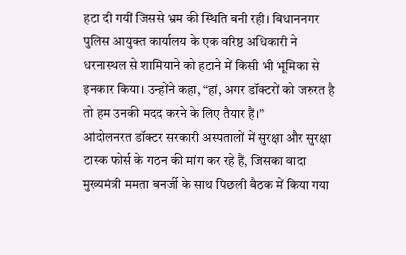हटा दी गयीं जिससे भ्रम की स्थिति बनी रही। बिधाननगर पुलिस आयुक्त कार्यालय के एक वरिष्ठ अधिकारी ने धरनास्थल से शामियाने को हटाने में किसी भी भूमिका से इनकार किया। उन्होंने कहा, “हां, अगर डॉक्टरों को जरुरत है तो हम उनकी मदद करने के लिए तैयार हैं।”
आंदोलनरत डॉक्टर सरकारी अस्पतालों में सुरक्षा और सुरक्षा टास्क फोर्स के गठन की मांग कर रहे हैं, जिसका वादा मुख्यमंत्री ममता बनर्जी के साथ पिछली बैठक में किया गया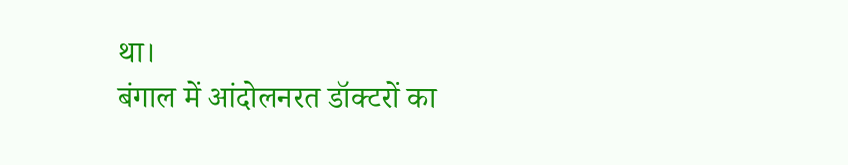था।
बंगाल में आंदोलनरत डॉक्टरों का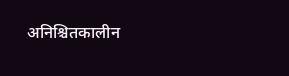अनिश्चितकालीन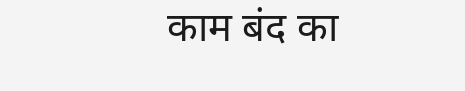काम बंद का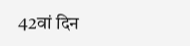42वां दिन